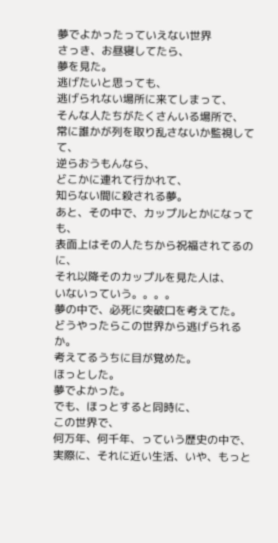夢でよかったっていえない世界
さっき、お昼寝してたら、
夢を見た。
逃げたいと思っても、
逃げられない場所に来てしまって、
そんな人たちがたくさんいる場所で、
常に誰かが列を取り乱さないか監視してて、
逆らおうもんなら、
どこかに連れて行かれて、
知らない間に殺される夢。
あと、その中で、カップルとかになっても、
表面上はその人たちから祝福されてるのに、
それ以降そのカップルを見た人は、
いないっていう。。。。
夢の中で、必死に突破口を考えてた。
どうやったらこの世界から逃げられるか。
考えてるうちに目が覚めた。
ほっとした。
夢でよかった。
でも、ほっとすると同時に、
この世界で、
何万年、何千年、っていう歴史の中で、
実際に、それに近い生活、いや、もっと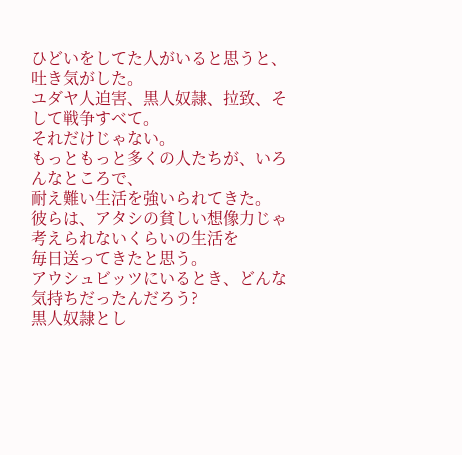ひどいをしてた人がいると思うと、
吐き気がした。
ユダヤ人迫害、黒人奴隷、拉致、そして戦争すべて。
それだけじゃない。
もっともっと多くの人たちが、いろんなところで、
耐え難い生活を強いられてきた。
彼らは、アタシの貧しい想像力じゃ考えられないくらいの生活を
毎日送ってきたと思う。
アウシュビッツにいるとき、どんな気持ちだったんだろう?
黒人奴隷とし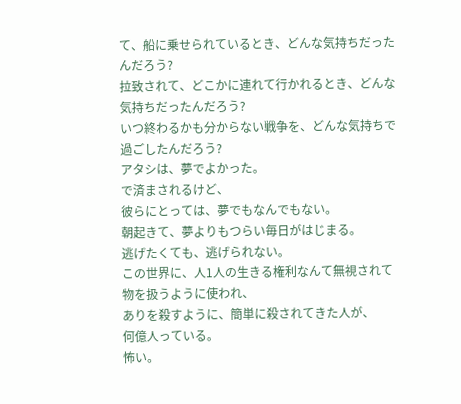て、船に乗せられているとき、どんな気持ちだったんだろう?
拉致されて、どこかに連れて行かれるとき、どんな気持ちだったんだろう?
いつ終わるかも分からない戦争を、どんな気持ちで過ごしたんだろう?
アタシは、夢でよかった。
で済まされるけど、
彼らにとっては、夢でもなんでもない。
朝起きて、夢よりもつらい毎日がはじまる。
逃げたくても、逃げられない。
この世界に、人1人の生きる権利なんて無視されて
物を扱うように使われ、
ありを殺すように、簡単に殺されてきた人が、
何億人っている。
怖い。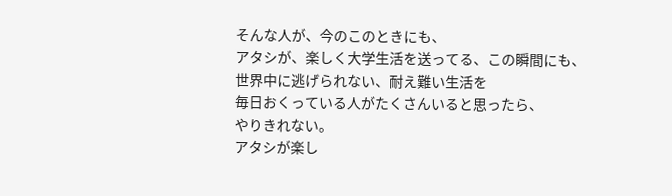そんな人が、今のこのときにも、
アタシが、楽しく大学生活を送ってる、この瞬間にも、
世界中に逃げられない、耐え難い生活を
毎日おくっている人がたくさんいると思ったら、
やりきれない。
アタシが楽し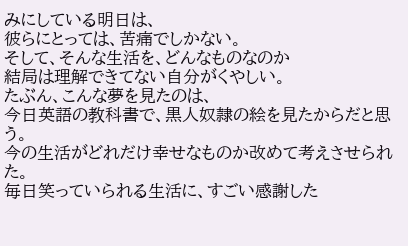みにしている明日は、
彼らにとっては、苦痛でしかない。
そして、そんな生活を、どんなものなのか
結局は理解できてない自分がくやしい。
たぶん、こんな夢を見たのは、
今日英語の教科書で、黒人奴隷の絵を見たからだと思う。
今の生活がどれだけ幸せなものか改めて考えさせられた。
毎日笑っていられる生活に、すごい感謝した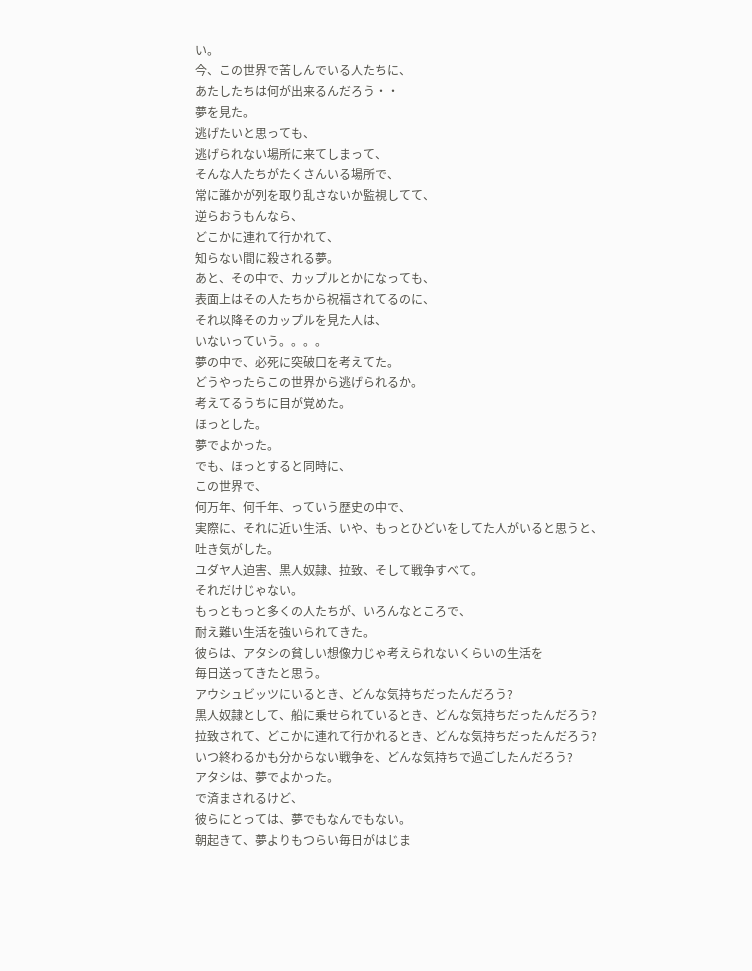い。
今、この世界で苦しんでいる人たちに、
あたしたちは何が出来るんだろう・・
夢を見た。
逃げたいと思っても、
逃げられない場所に来てしまって、
そんな人たちがたくさんいる場所で、
常に誰かが列を取り乱さないか監視してて、
逆らおうもんなら、
どこかに連れて行かれて、
知らない間に殺される夢。
あと、その中で、カップルとかになっても、
表面上はその人たちから祝福されてるのに、
それ以降そのカップルを見た人は、
いないっていう。。。。
夢の中で、必死に突破口を考えてた。
どうやったらこの世界から逃げられるか。
考えてるうちに目が覚めた。
ほっとした。
夢でよかった。
でも、ほっとすると同時に、
この世界で、
何万年、何千年、っていう歴史の中で、
実際に、それに近い生活、いや、もっとひどいをしてた人がいると思うと、
吐き気がした。
ユダヤ人迫害、黒人奴隷、拉致、そして戦争すべて。
それだけじゃない。
もっともっと多くの人たちが、いろんなところで、
耐え難い生活を強いられてきた。
彼らは、アタシの貧しい想像力じゃ考えられないくらいの生活を
毎日送ってきたと思う。
アウシュビッツにいるとき、どんな気持ちだったんだろう?
黒人奴隷として、船に乗せられているとき、どんな気持ちだったんだろう?
拉致されて、どこかに連れて行かれるとき、どんな気持ちだったんだろう?
いつ終わるかも分からない戦争を、どんな気持ちで過ごしたんだろう?
アタシは、夢でよかった。
で済まされるけど、
彼らにとっては、夢でもなんでもない。
朝起きて、夢よりもつらい毎日がはじま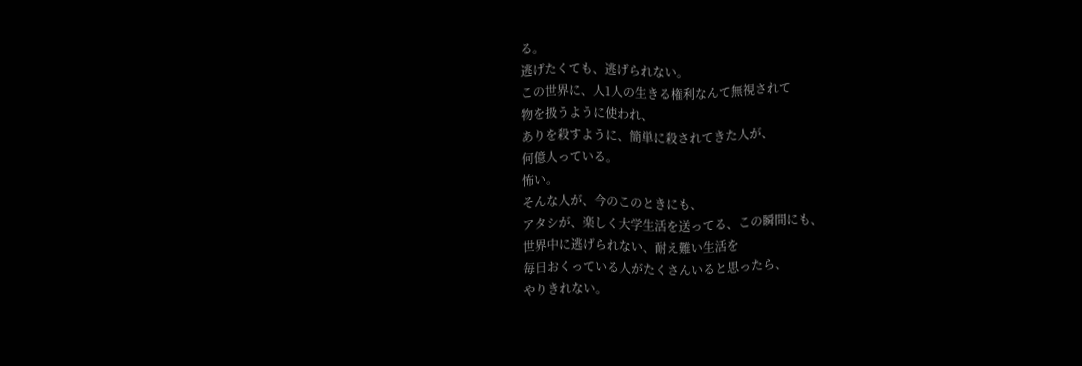る。
逃げたくても、逃げられない。
この世界に、人1人の生きる権利なんて無視されて
物を扱うように使われ、
ありを殺すように、簡単に殺されてきた人が、
何億人っている。
怖い。
そんな人が、今のこのときにも、
アタシが、楽しく大学生活を送ってる、この瞬間にも、
世界中に逃げられない、耐え難い生活を
毎日おくっている人がたくさんいると思ったら、
やりきれない。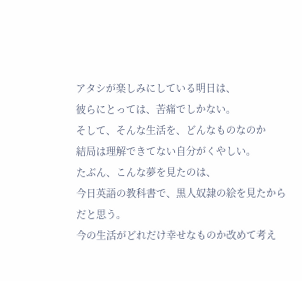アタシが楽しみにしている明日は、
彼らにとっては、苦痛でしかない。
そして、そんな生活を、どんなものなのか
結局は理解できてない自分がくやしい。
たぶん、こんな夢を見たのは、
今日英語の教科書で、黒人奴隷の絵を見たからだと思う。
今の生活がどれだけ幸せなものか改めて考え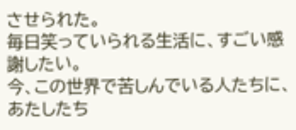させられた。
毎日笑っていられる生活に、すごい感謝したい。
今、この世界で苦しんでいる人たちに、
あたしたち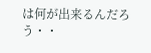は何が出来るんだろう・・